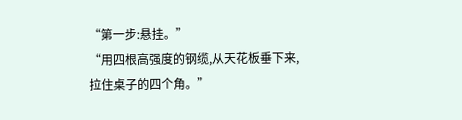“第一步:悬挂。”
“用四根高强度的钢缆,从天花板垂下来,拉住桌子的四个角。”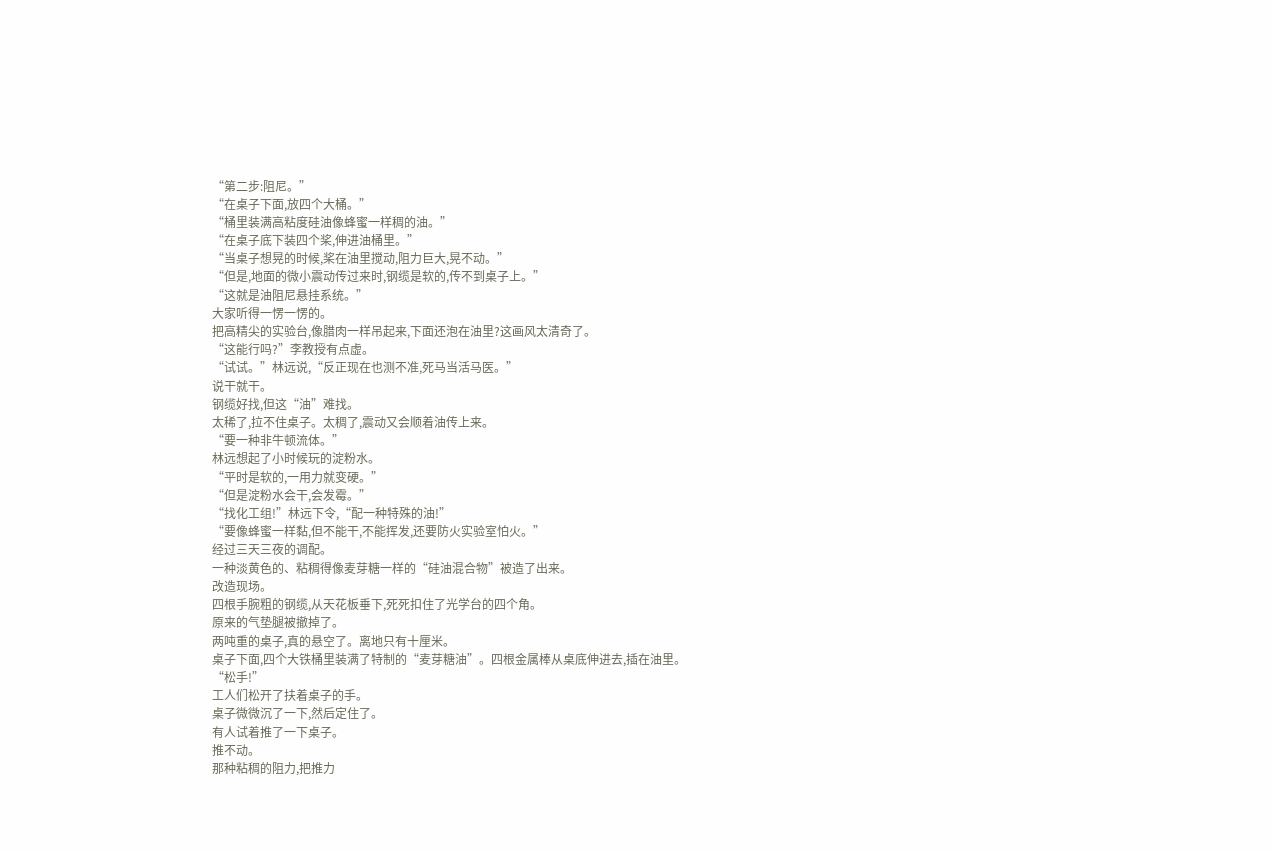“第二步:阻尼。”
“在桌子下面,放四个大桶。”
“桶里装满高粘度硅油像蜂蜜一样稠的油。”
“在桌子底下装四个桨,伸进油桶里。”
“当桌子想晃的时候,桨在油里搅动,阻力巨大,晃不动。”
“但是,地面的微小震动传过来时,钢缆是软的,传不到桌子上。”
“这就是油阻尼悬挂系统。”
大家听得一愣一愣的。
把高精尖的实验台,像腊肉一样吊起来,下面还泡在油里?这画风太清奇了。
“这能行吗?”李教授有点虚。
“试试。”林远说,“反正现在也测不准,死马当活马医。”
说干就干。
钢缆好找,但这“油”难找。
太稀了,拉不住桌子。太稠了,震动又会顺着油传上来。
“要一种非牛顿流体。”
林远想起了小时候玩的淀粉水。
“平时是软的,一用力就变硬。”
“但是淀粉水会干,会发霉。”
“找化工组!”林远下令,“配一种特殊的油!”
“要像蜂蜜一样黏,但不能干,不能挥发,还要防火实验室怕火。”
经过三天三夜的调配。
一种淡黄色的、粘稠得像麦芽糖一样的“硅油混合物”被造了出来。
改造现场。
四根手腕粗的钢缆,从天花板垂下,死死扣住了光学台的四个角。
原来的气垫腿被撤掉了。
两吨重的桌子,真的悬空了。离地只有十厘米。
桌子下面,四个大铁桶里装满了特制的“麦芽糖油”。四根金属棒从桌底伸进去,插在油里。
“松手!”
工人们松开了扶着桌子的手。
桌子微微沉了一下,然后定住了。
有人试着推了一下桌子。
推不动。
那种粘稠的阻力,把推力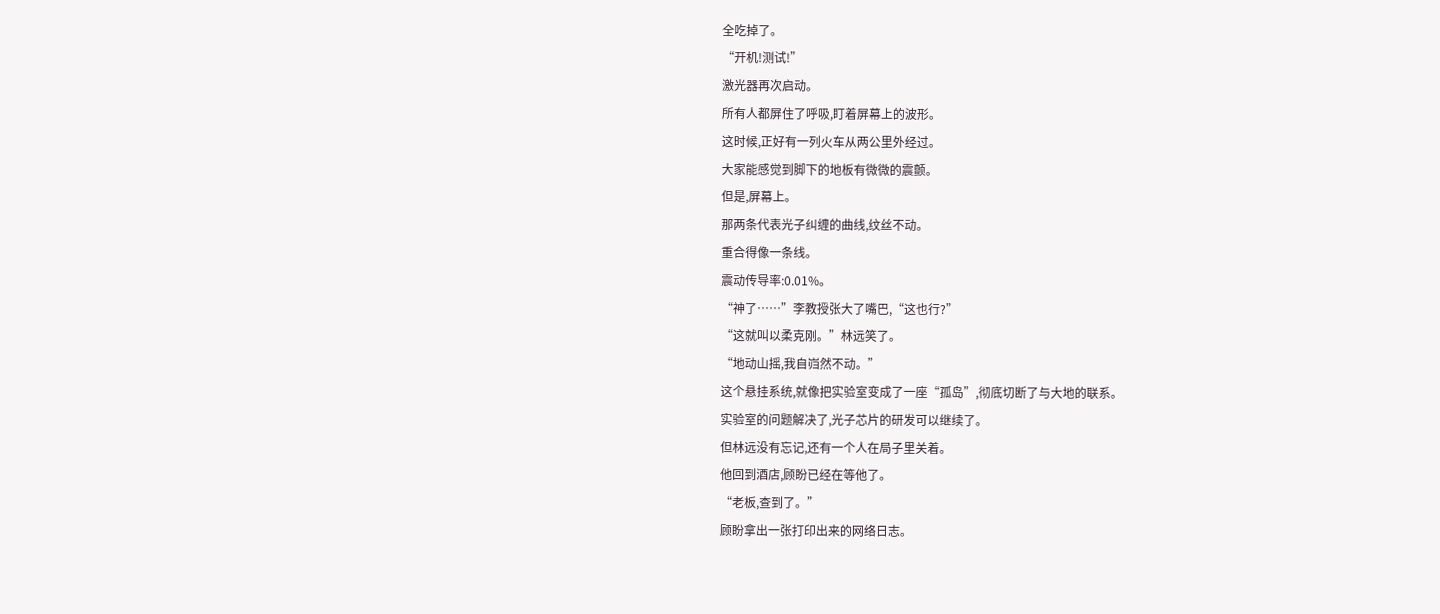全吃掉了。
“开机!测试!”
激光器再次启动。
所有人都屏住了呼吸,盯着屏幕上的波形。
这时候,正好有一列火车从两公里外经过。
大家能感觉到脚下的地板有微微的震颤。
但是,屏幕上。
那两条代表光子纠缠的曲线,纹丝不动。
重合得像一条线。
震动传导率:0.01%。
“神了……”李教授张大了嘴巴,“这也行?”
“这就叫以柔克刚。”林远笑了。
“地动山摇,我自岿然不动。”
这个悬挂系统,就像把实验室变成了一座“孤岛”,彻底切断了与大地的联系。
实验室的问题解决了,光子芯片的研发可以继续了。
但林远没有忘记,还有一个人在局子里关着。
他回到酒店,顾盼已经在等他了。
“老板,查到了。”
顾盼拿出一张打印出来的网络日志。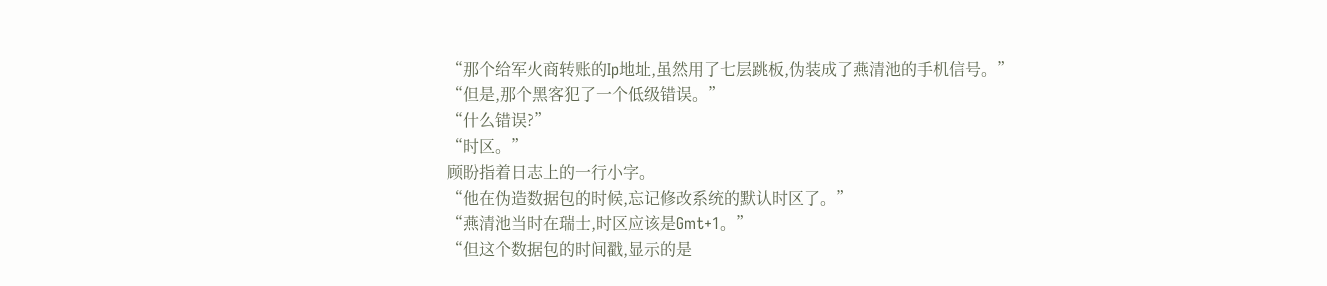“那个给军火商转账的Ip地址,虽然用了七层跳板,伪装成了燕清池的手机信号。”
“但是,那个黑客犯了一个低级错误。”
“什么错误?”
“时区。”
顾盼指着日志上的一行小字。
“他在伪造数据包的时候,忘记修改系统的默认时区了。”
“燕清池当时在瑞士,时区应该是Gmt+1。”
“但这个数据包的时间戳,显示的是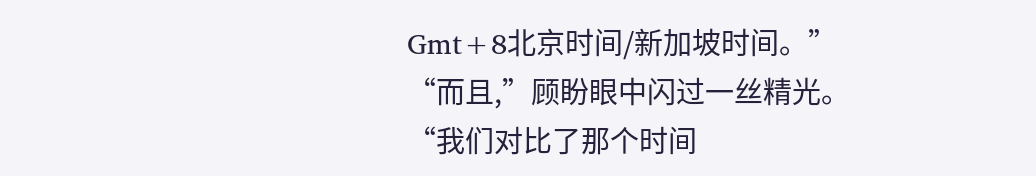Gmt+8北京时间/新加坡时间。”
“而且,”顾盼眼中闪过一丝精光。
“我们对比了那个时间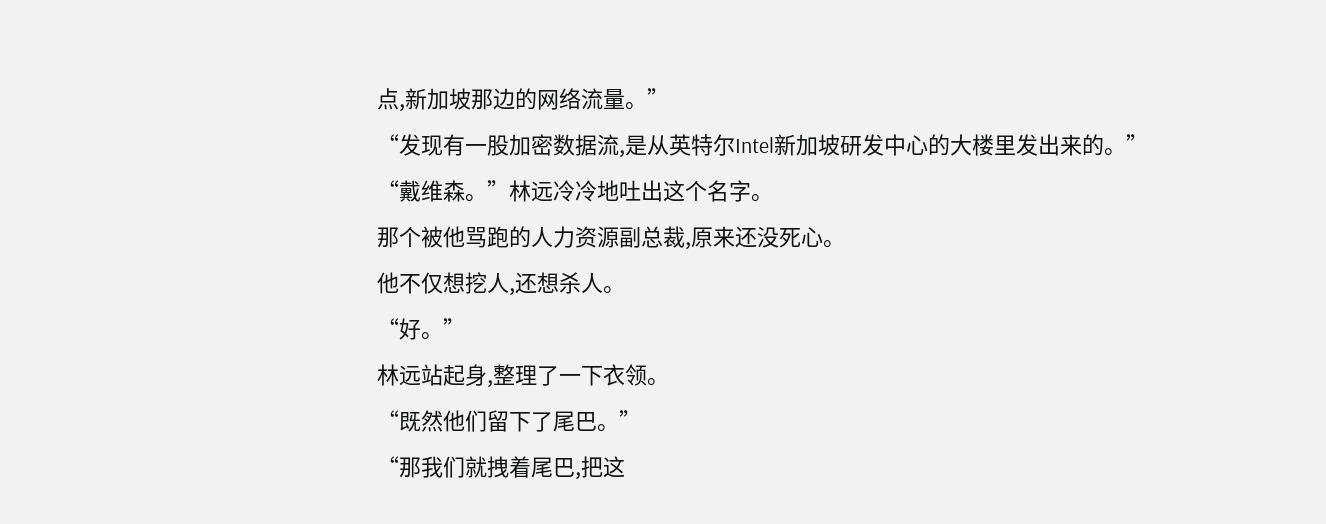点,新加坡那边的网络流量。”
“发现有一股加密数据流,是从英特尔Intel新加坡研发中心的大楼里发出来的。”
“戴维森。”林远冷冷地吐出这个名字。
那个被他骂跑的人力资源副总裁,原来还没死心。
他不仅想挖人,还想杀人。
“好。”
林远站起身,整理了一下衣领。
“既然他们留下了尾巴。”
“那我们就拽着尾巴,把这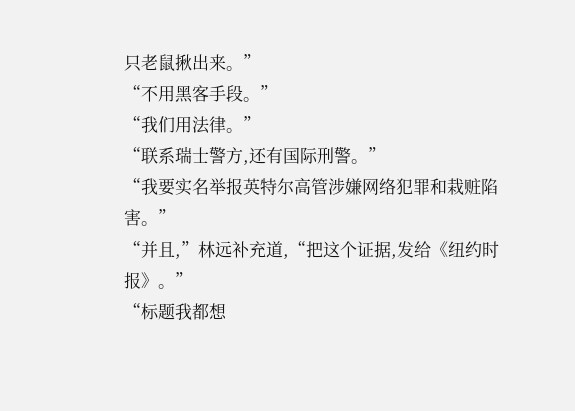只老鼠揪出来。”
“不用黑客手段。”
“我们用法律。”
“联系瑞士警方,还有国际刑警。”
“我要实名举报英特尔高管涉嫌网络犯罪和栽赃陷害。”
“并且,”林远补充道,“把这个证据,发给《纽约时报》。”
“标题我都想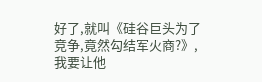好了,就叫《硅谷巨头为了竞争,竟然勾结军火商?》,我要让他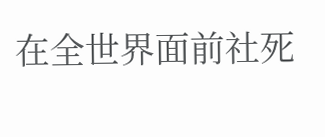在全世界面前社死